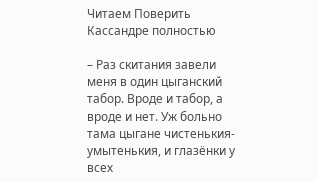Читаем Поверить Кассандре полностью

– Раз скитания завели меня в один цыганский табор. Вроде и табор, а вроде и нет. Уж больно тама цыгане чистенькия-умытенькия, и глазёнки у всех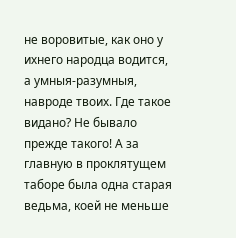не воровитые, как оно у ихнего народца водится, а умныя-разумныя, навроде твоих. Где такое видано? Не бывало прежде такого! А за главную в проклятущем таборе была одна старая ведьма, коей не меньше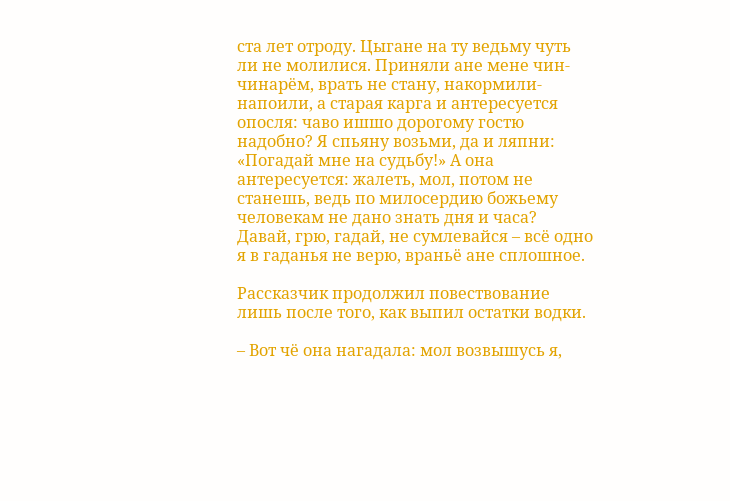ста лет отроду. Цыгане на ту ведьму чуть ли не молилися. Приняли ане мене чин-чинарём, врать не стану, накормили-напоили, а старая карга и антересуется опосля: чаво ишшо дорогому гостю надобно? Я спьяну возьми, да и ляпни: «Погадай мне на судьбу!» А она антересуется: жалеть, мол, потом не станешь, ведь по милосердию божьему человекам не дано знать дня и часа? Давай, грю, гадай, не сумлевайся – всё одно я в гаданья не верю, враньё ане сплошное.

Рассказчик продолжил повествование лишь после того, как выпил остатки водки.

– Вот чё она нагадала: мол возвышусь я,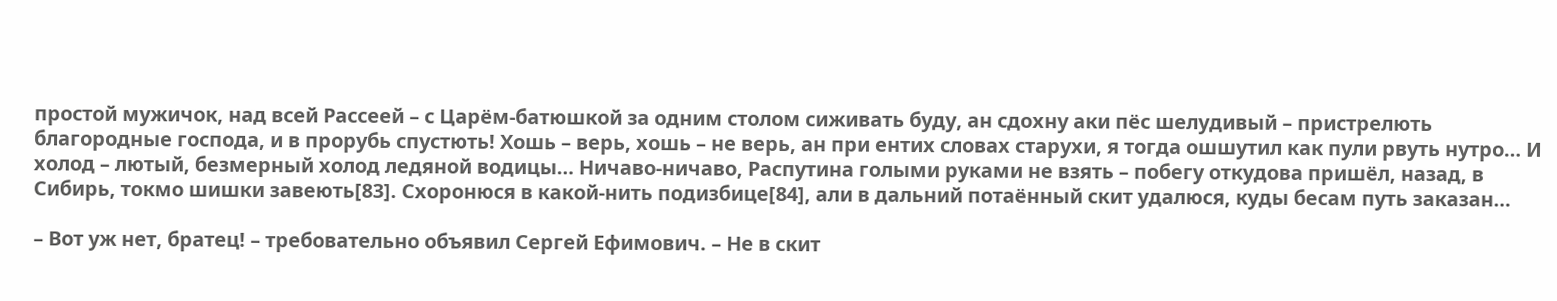простой мужичок, над всей Рассеей – с Царём-батюшкой за одним столом сиживать буду, ан сдохну аки пёс шелудивый – пристрелють благородные господа, и в прорубь спустють! Хошь – верь, хошь – не верь, ан при ентих словах старухи, я тогда ошшутил как пули рвуть нутро… И холод – лютый, безмерный холод ледяной водицы… Ничаво-ничаво, Распутина голыми руками не взять – побегу откудова пришёл, назад, в Сибирь, токмо шишки завеють[83]. Схоронюся в какой-нить подизбице[84], али в дальний потаённый скит удалюся, куды бесам путь заказан…

– Вот уж нет, братец! – требовательно объявил Сергей Ефимович. – Не в скит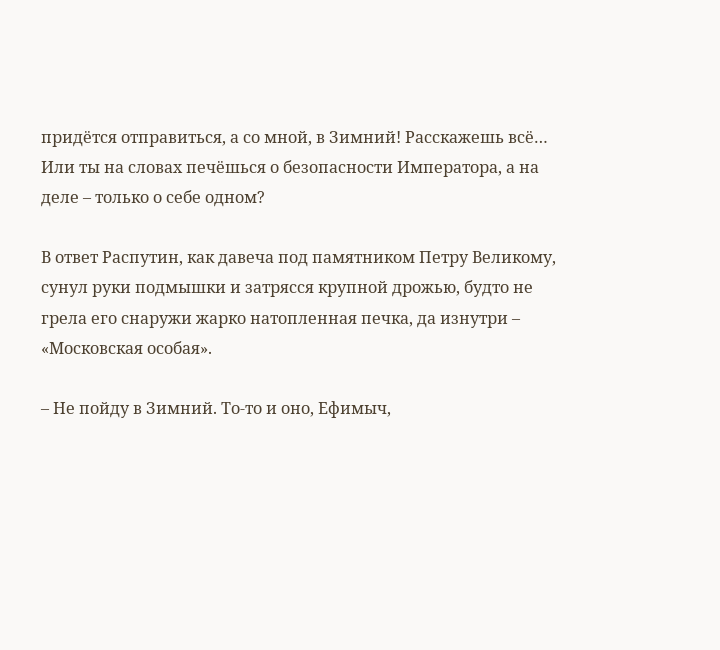придётся отправиться, а со мной, в Зимний! Расскажешь всё… Или ты на словах печёшься о безопасности Императора, а на деле – только о себе одном?

В ответ Распутин, как давеча под памятником Петру Великому, сунул руки подмышки и затрясся крупной дрожью, будто не грела его снаружи жарко натопленная печка, да изнутри – «Московская особая».

– Не пойду в Зимний. То-то и оно, Ефимыч,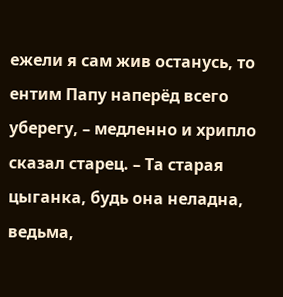ежели я сам жив останусь, то ентим Папу наперёд всего уберегу, – медленно и хрипло сказал старец. – Та старая цыганка, будь она неладна, ведьма,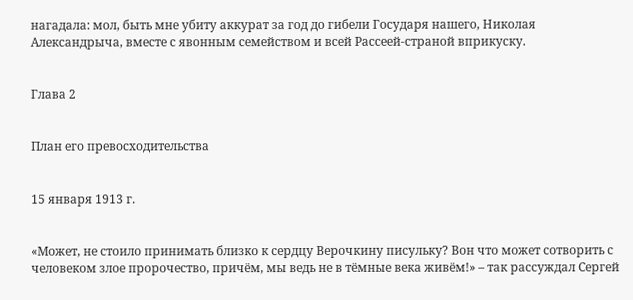нагадала: мол, быть мне убиту аккурат за год до гибели Государя нашего, Николая Александрыча, вместе с явонным семейством и всей Рассеей-страной вприкуску.


Глава 2


План его превосходительства


15 января 1913 г.


«Может, не стоило принимать близко к сердцу Верочкину писульку? Вон что может сотворить с человеком злое пророчество, причём, мы ведь не в тёмные века живём!» – так рассуждал Сергей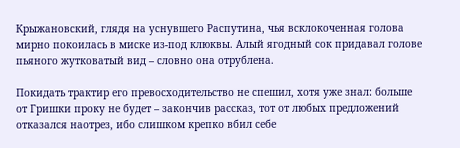Крыжановский, глядя на уснувшего Распутина, чья всклокоченная голова мирно покоилась в миске из-под клюквы. Алый ягодный сок придавал голове пьяного жутковатый вид – словно она отрублена.

Покидать трактир его превосходительство не спешил, хотя уже знал: больше от Гришки проку не будет – закончив рассказ, тот от любых предложений отказался наотрез, ибо слишком крепко вбил себе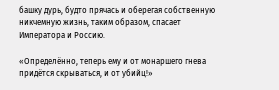башку дурь, будто прячась и оберегая собственную никчемную жизнь, таким образом, спасает Императора и Россию.

«Определённо, теперь ему и от монаршего гнева придётся скрываться, и от убийц!»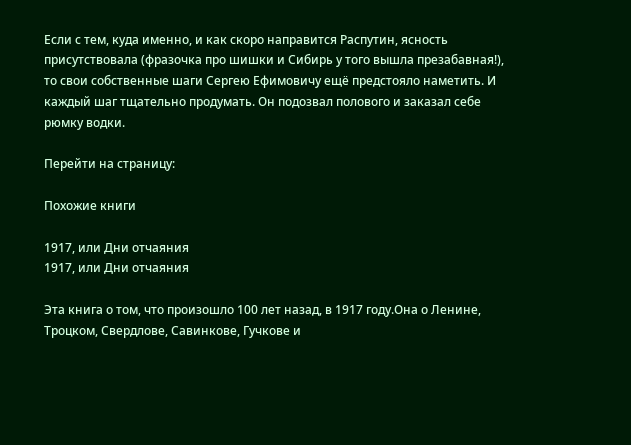Если с тем, куда именно, и как скоро направится Распутин, ясность присутствовала (фразочка про шишки и Сибирь у того вышла презабавная!), то свои собственные шаги Сергею Ефимовичу ещё предстояло наметить. И каждый шаг тщательно продумать. Он подозвал полового и заказал себе рюмку водки.

Перейти на страницу:

Похожие книги

1917, или Дни отчаяния
1917, или Дни отчаяния

Эта книга о том, что произошло 100 лет назад, в 1917 году.Она о Ленине, Троцком, Свердлове, Савинкове, Гучкове и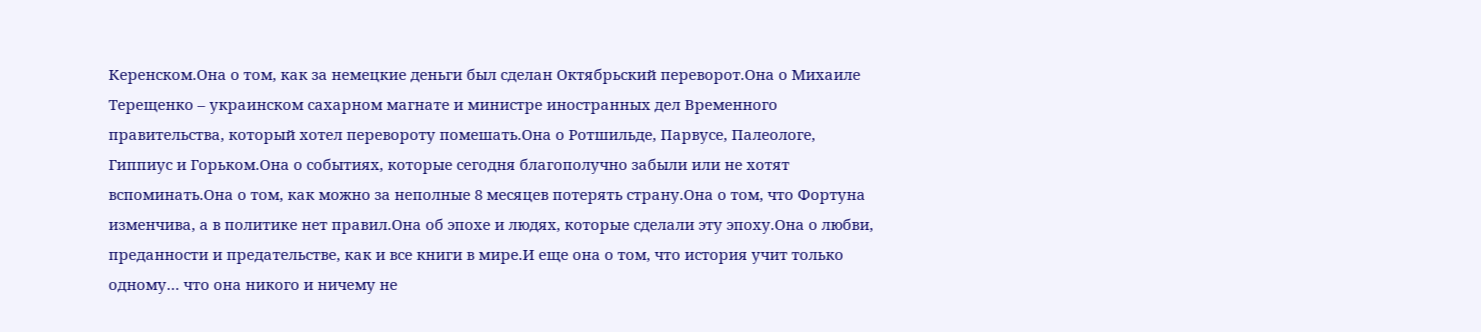Керенском.Она о том, как за немецкие деньги был сделан Октябрьский переворот.Она о Михаиле Терещенко – украинском сахарном магнате и министре иностранных дел Временного правительства, который хотел перевороту помешать.Она о Ротшильде, Парвусе, Палеологе, Гиппиус и Горьком.Она о событиях, которые сегодня благополучно забыли или не хотят вспоминать.Она о том, как можно за неполные 8 месяцев потерять страну.Она о том, что Фортуна изменчива, а в политике нет правил.Она об эпохе и людях, которые сделали эту эпоху.Она о любви, преданности и предательстве, как и все книги в мире.И еще она о том, что история учит только одному… что она никого и ничему не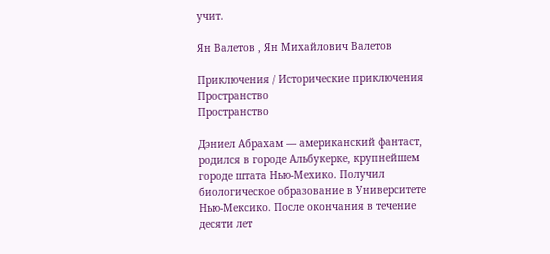учит.

Ян Валетов , Ян Михайлович Валетов

Приключения / Исторические приключения
Пространство
Пространство

Дэниел Абрахам — американский фантаст, родился в городе Альбукерке, крупнейшем городе штата Нью-Мехико. Получил биологическое образование в Университете Нью-Мексико. После окончания в течение десяти лет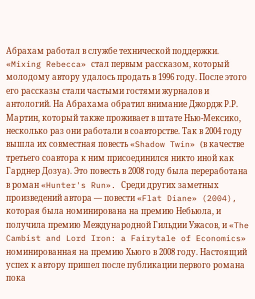Абрахам работал в службе технической поддержки. «Mixing Rebecca» стал первым рассказом, который молодому автору удалось продать в 1996 году. После этого его рассказы стали частыми гостями журналов и антологий. На Абрахама обратил внимание Джордж Р.Р. Мартин, который также проживает в штате Нью-Мексико, несколько раз они работали в соавторстве. Так в 2004 году вышла их совместная повесть «Shadow Twin» (в качестве третьего соавтора к ним присоединился никто иной как Гарднер Дозуа). Это повесть в 2008 году была переработана в роман «Hunter's Run». Среди других заметных произведений автора — повести «Flat Diane» (2004), которая была номинирована на премию Небьюла, и получила премию Международной Гильдии Ужасов, и «The Cambist and Lord Iron: a Fairytale of Economics» номинированная на премию Хьюго в 2008 году. Настоящий успех к автору пришел после публикации первого романа пока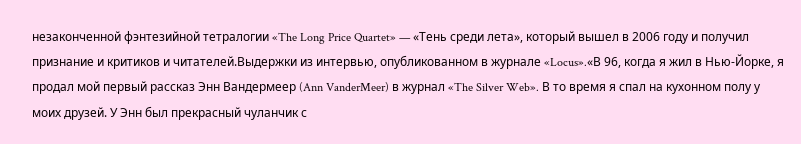незаконченной фэнтезийной тетралогии «The Long Price Quartet» — «Тень среди лета», который вышел в 2006 году и получил признание и критиков и читателей.Выдержки из интервью, опубликованном в журнале «Locus».«В 96, когда я жил в Нью-Йорке, я продал мой первый рассказ Энн Вандермеер (Ann VanderMeer) в журнал «The Silver Web». В то время я спал на кухонном полу у моих друзей. У Энн был прекрасный чуланчик с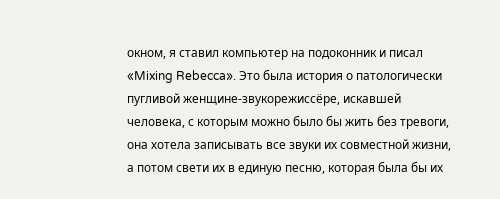окном, я ставил компьютер на подоконник и писал «Mixing Rebecca». Это была история о патологически пугливой женщине-звукорежиссёре, искавшей человека, с которым можно было бы жить без тревоги, она хотела записывать все звуки их совместной жизни, а потом свети их в единую песню, которая была бы их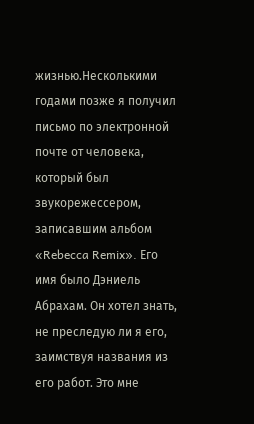жизнью.Несколькими годами позже я получил письмо по электронной почте от человека, который был звукорежессером, записавшим альбом «Rebecca Remix». Его имя было Дэниель Абрахам. Он хотел знать, не преследую ли я его, заимствуя названия из его работ. Это мне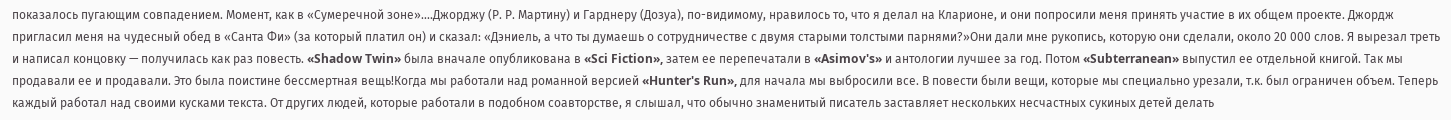показалось пугающим совпадением. Момент, как в «Сумеречной зоне»....Джорджу (Р. Р. Мартину) и Гарднеру (Дозуа), по-видимому, нравилось то, что я делал на Кларионе, и они попросили меня принять участие в их общем проекте. Джордж пригласил меня на чудесный обед в «Санта Фи» (за который платил он) и сказал: «Дэниель, а что ты думаешь о сотрудничестве с двумя старыми толстыми парнями?»Они дали мне рукопись, которую они сделали, около 20 000 слов. Я вырезал треть и написал концовку — получилась как раз повесть. «Shadow Twin» была вначале опубликована в «Sci Fiction», затем ее перепечатали в «Asimov's» и антологии лучшее за год. Потом «Subterranean» выпустил ее отдельной книгой. Так мы продавали ее и продавали. Это была поистине бессмертная вещь!Когда мы работали над романной версией «Hunter's Run», для начала мы выбросили все. В повести были вещи, которые мы специально урезали, т.к. был ограничен объем. Теперь каждый работал над своими кусками текста. От других людей, которые работали в подобном соавторстве, я слышал, что обычно знаменитый писатель заставляет нескольких несчастных сукиных детей делать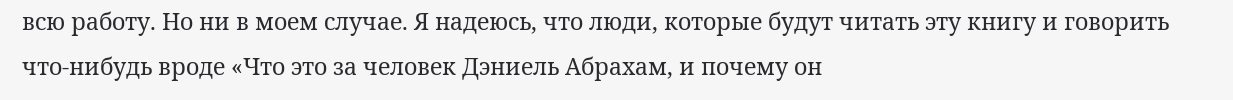всю работу. Но ни в моем случае. Я надеюсь, что люди, которые будут читать эту книгу и говорить что-нибудь вроде «Что это за человек Дэниель Абрахам, и почему он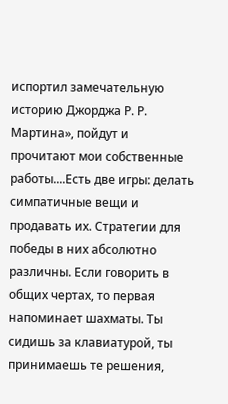испортил замечательную историю Джорджа Р. Р. Мартина», пойдут и прочитают мои собственные работы....Есть две игры: делать симпатичные вещи и продавать их. Стратегии для победы в них абсолютно различны. Если говорить в общих чертах, то первая напоминает шахматы. Ты сидишь за клавиатурой, ты принимаешь те решения,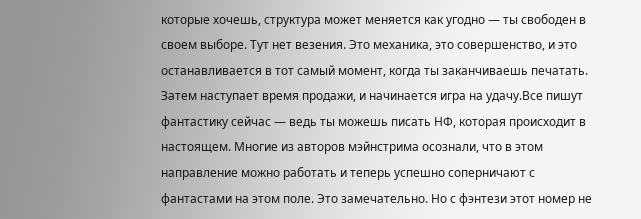которые хочешь, структура может меняется как угодно — ты свободен в своем выборе. Тут нет везения. Это механика, это совершенство, и это останавливается в тот самый момент, когда ты заканчиваешь печатать. Затем наступает время продажи, и начинается игра на удачу.Все пишут фантастику сейчас — ведь ты можешь писать НФ, которая происходит в настоящем. Многие из авторов мэйнстрима осознали, что в этом направление можно работать и теперь успешно соперничают с фантастами на этом поле. Это замечательно. Но с фэнтези этот номер не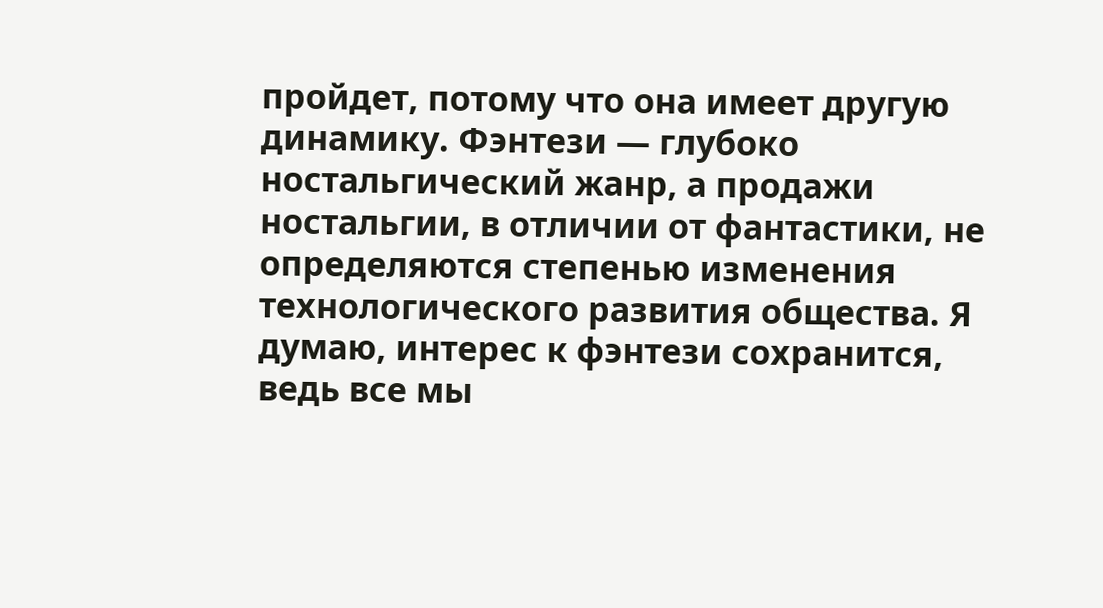пройдет, потому что она имеет другую динамику. Фэнтези — глубоко ностальгический жанр, а продажи ностальгии, в отличии от фантастики, не определяются степенью изменения технологического развития общества. Я думаю, интерес к фэнтези сохранится, ведь все мы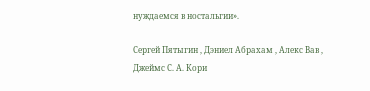нуждаемся в ностальгии».

Сергей Пятыгин , Дэниел Абрахам , Алекс Вав , Джеймс С. А. Кори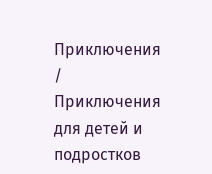Приключения / Приключения для детей и подростков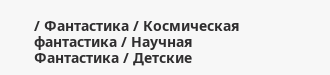/ Фантастика / Космическая фантастика / Научная Фантастика / Детские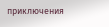приключения